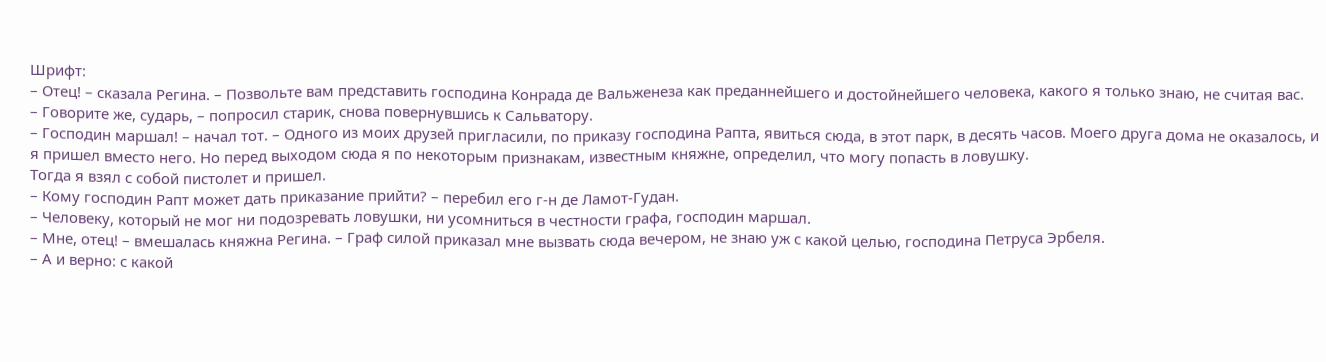Шрифт:
– Отец! – сказала Регина. – Позвольте вам представить господина Конрада де Вальженеза как преданнейшего и достойнейшего человека, какого я только знаю, не считая вас.
– Говорите же, сударь, – попросил старик, снова повернувшись к Сальватору.
– Господин маршал! – начал тот. – Одного из моих друзей пригласили, по приказу господина Рапта, явиться сюда, в этот парк, в десять часов. Моего друга дома не оказалось, и я пришел вместо него. Но перед выходом сюда я по некоторым признакам, известным княжне, определил, что могу попасть в ловушку.
Тогда я взял с собой пистолет и пришел.
– Кому господин Рапт может дать приказание прийти? – перебил его г-н де Ламот-Гудан.
– Человеку, который не мог ни подозревать ловушки, ни усомниться в честности графа, господин маршал.
– Мне, отец! – вмешалась княжна Регина. – Граф силой приказал мне вызвать сюда вечером, не знаю уж с какой целью, господина Петруса Эрбеля.
– А и верно: с какой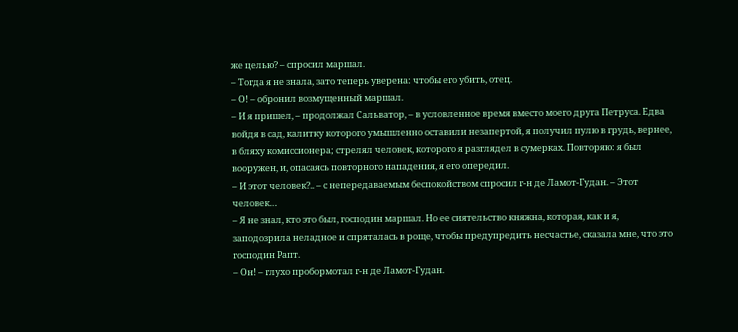же целью? – спросил маршал.
– Тогда я не знала, зато теперь уверена: чтобы его убить, отец.
– О! – обронил возмущенный маршал.
– И я пришел, – продолжал Сальватор, – в условленное время вместо моего друга Петруса. Едва войдя в сад, калитку которого умышленно оставили незапертой, я получил пулю в грудь, вернее, в бляху комиссионера; стрелял человек, которого я разглядел в сумерках. Повторяю: я был вооружен, и, опасаясь повторного нападения, я его опередил.
– И этот человек?.. – с непередаваемым беспокойством спросил г-н де Ламот-Гудан. – Этот человек…
– Я не знал, кто это был, господин маршал. Но ее сиятельство княжна, которая, как и я, заподозрила неладное и спряталась в роще, чтобы предупредить несчастье, сказала мне, что это господин Рапт.
– Он! – глухо пробормотал г-н де Ламот-Гудан.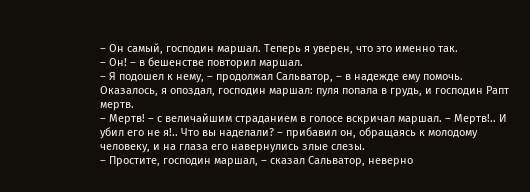– Он самый, господин маршал. Теперь я уверен, что это именно так.
– Он! – в бешенстве повторил маршал.
– Я подошел к нему, – продолжал Сальватор, – в надежде ему помочь. Оказалось, я опоздал, господин маршал: пуля попала в грудь, и господин Рапт мертв.
– Мертв! – с величайшим страданием в голосе вскричал маршал. – Мертв!.. И убил его не я!.. Что вы наделали? – прибавил он, обращаясь к молодому человеку, и на глаза его навернулись злые слезы.
– Простите, господин маршал, – сказал Сальватор, неверно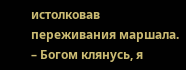истолковав переживания маршала. – Богом клянусь, я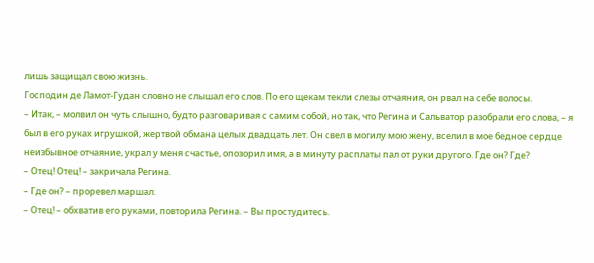лишь защищал свою жизнь.
Господин де Ламот-Гудан словно не слышал его слов. По его щекам текли слезы отчаяния, он рвал на себе волосы.
– Итак, – молвил он чуть слышно, будто разговаривая с самим собой, но так, что Регина и Сальватор разобрали его слова, – я был в его руках игрушкой, жертвой обмана целых двадцать лет. Он свел в могилу мою жену, вселил в мое бедное сердце неизбывное отчаяние, украл у меня счастье, опозорил имя, а в минуту расплаты пал от руки другого. Где он? Где?
– Отец! Отец! – закричала Регина.
– Где он? – проревел маршал.
– Отец! – обхватив его руками, повторила Регина. – Вы простудитесь.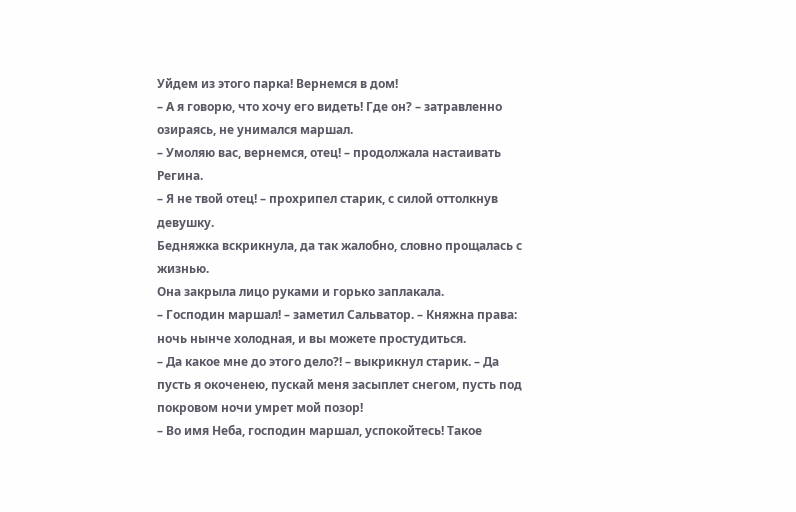Уйдем из этого парка! Вернемся в дом!
– А я говорю, что хочу его видеть! Где он? – затравленно озираясь, не унимался маршал.
– Умоляю вас, вернемся, отец! – продолжала настаивать Регина.
– Я не твой отец! – прохрипел старик, с силой оттолкнув девушку.
Бедняжка вскрикнула, да так жалобно, словно прощалась с жизнью.
Она закрыла лицо руками и горько заплакала.
– Господин маршал! – заметил Сальватор. – Княжна права: ночь нынче холодная, и вы можете простудиться.
– Да какое мне до этого дело?! – выкрикнул старик. – Да пусть я окоченею, пускай меня засыплет снегом, пусть под покровом ночи умрет мой позор!
– Во имя Неба, господин маршал, успокойтесь! Такое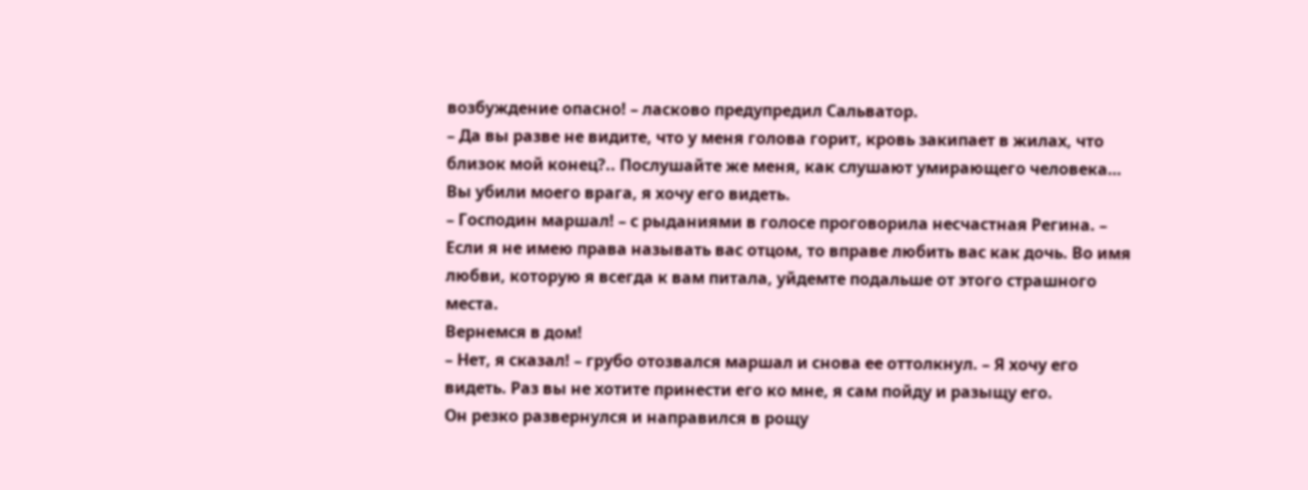возбуждение опасно! – ласково предупредил Сальватор.
– Да вы разве не видите, что у меня голова горит, кровь закипает в жилах, что близок мой конец?.. Послушайте же меня, как слушают умирающего человека… Вы убили моего врага, я хочу его видеть.
– Господин маршал! – с рыданиями в голосе проговорила несчастная Регина. – Если я не имею права называть вас отцом, то вправе любить вас как дочь. Во имя любви, которую я всегда к вам питала, уйдемте подальше от этого страшного места.
Вернемся в дом!
– Нет, я сказал! – грубо отозвался маршал и снова ее оттолкнул. – Я хочу его видеть. Раз вы не хотите принести его ко мне, я сам пойду и разыщу его.
Он резко развернулся и направился в рощу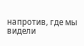напротив, где мы видели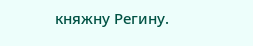княжну Регину.